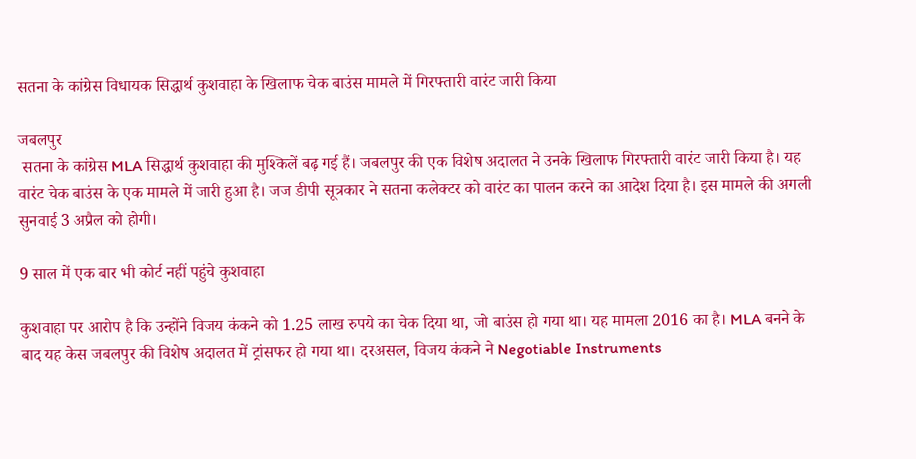सतना के कांग्रेस विधायक सिद्धार्थ कुशवाहा के खिलाफ चेक बाउंस मामले में गिरफ्तारी वारंट जारी किया

जबलपुर
 सतना के कांग्रेस MLA सिद्धार्थ कुशवाहा की मुश्किलें बढ़ गई हैं। जबलपुर की एक विशेष अदालत ने उनके खिलाफ गिरफ्तारी वारंट जारी किया है। यह वारंट चेक बाउंस के एक मामले में जारी हुआ है। जज डीपी सूत्रकार ने सतना कलेक्टर को वारंट का पालन करने का आदेश दिया है। इस मामले की अगली सुनवाई 3 अप्रैल को होगी।

9 साल में एक बार भी कोर्ट नहीं पहुंचे कुशवाहा

कुशवाहा पर आरोप है कि उन्होंने विजय कंकने को 1.25 लाख रुपये का चेक दिया था, जो बाउंस हो गया था। यह मामला 2016 का है। MLA बनने के बाद यह केस जबलपुर की विशेष अदालत में ट्रांसफर हो गया था। दरअसल, विजय कंकने ने Negotiable Instruments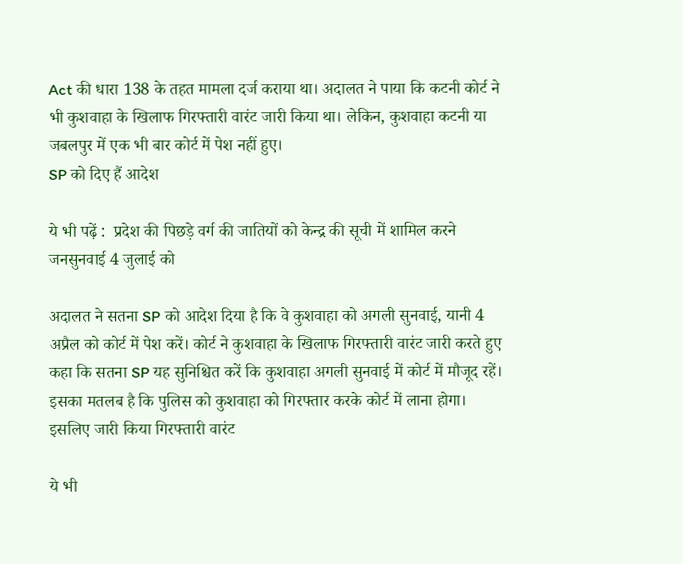Act की धारा 138 के तहत मामला दर्ज कराया था। अदालत ने पाया कि कटनी कोर्ट ने भी कुशवाहा के खिलाफ गिरफ्तारी वारंट जारी किया था। लेकिन, कुशवाहा कटनी या जबलपुर में एक भी बार कोर्ट में पेश नहीं हुए।
SP को दिए हैं आदेश

ये भी पढ़ें :  प्रदेश की पिछड़े वर्ग की जातियों को केन्द्र की सूची में शामिल करने जनसुनवाई 4 जुलाई को

अदालत ने सतना SP को आदेश दिया है कि वे कुशवाहा को अगली सुनवाई, यानी 4 अप्रैल को कोर्ट में पेश करें। कोर्ट ने कुशवाहा के खिलाफ गिरफ्तारी वारंट जारी करते हुए कहा कि सतना SP यह सुनिश्चित करें कि कुशवाहा अगली सुनवाई में कोर्ट में मौजूद रहें। इसका मतलब है कि पुलिस को कुशवाहा को गिरफ्तार करके कोर्ट में लाना होगा।
इसलिए जारी किया गिरफ्तारी वारंट

ये भी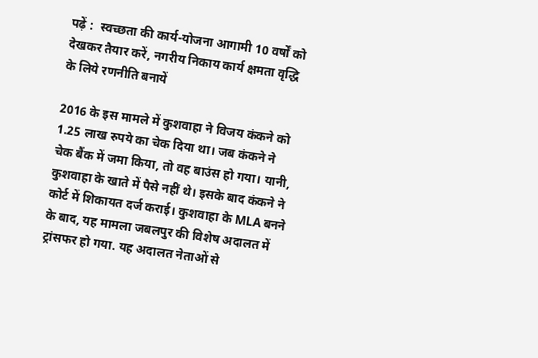पढ़ें :  स्वच्छता की कार्य-योजना आगामी 10 वर्षों को देखकर तैयार करें, नगरीय निकाय कार्य क्षमता वृद्धि के लिये रणनीति बनायें

2016 के इस मामले में कुशवाहा ने विजय कंकने को 1.25 लाख रुपये का चेक दिया था। जब कंकने ने चेक बैंक में जमा किया, तो वह बाउंस हो गया। यानी, कुशवाहा के खाते में पैसे नहीं थे। इसके बाद कंकने ने कोर्ट में शिकायत दर्ज कराई। कुशवाहा के MLA बनने के बाद, यह मामला जबलपुर की विशेष अदालत में ट्रांसफर हो गया. यह अदालत नेताओं से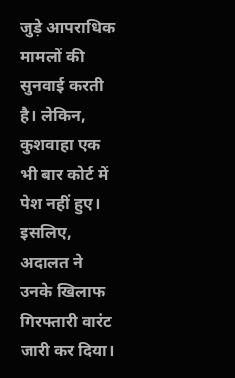जुड़े आपराधिक मामलों की सुनवाई करती है। लेकिन, कुशवाहा एक भी बार कोर्ट में पेश नहीं हुए। इसलिए, अदालत ने उनके खिलाफ गिरफ्तारी वारंट जारी कर दिया।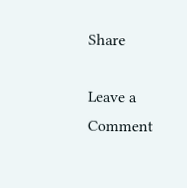Share

Leave a Comment